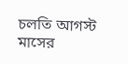চলতি আগস্ট মাসের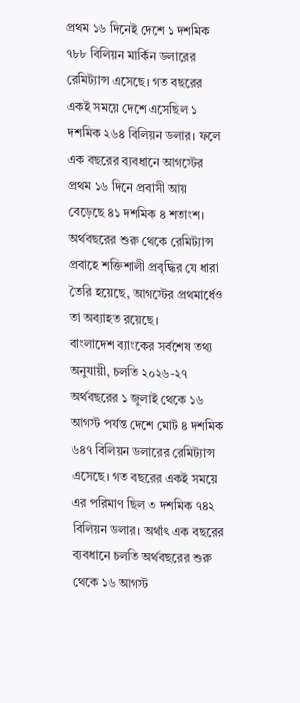প্রথম ১৬ দিনেই দেশে ১ দশমিক ৭৮৮ বিলিয়ন মার্কিন ডলারের রেমিট্যান্স এসেছে। গত বছরের একই সময়ে দেশে এসেছিল ১ দশমিক ২৬৪ বিলিয়ন ডলার। ফলে এক বছরের ব্যবধানে আগস্টের প্রথম ১৬ দিনে প্রবাসী আয় বেড়েছে ৪১ দশমিক ৪ শতাংশ। অর্থবছরের শুরু থেকে রেমিট্যান্স প্রবাহে শক্তিশালী প্রবৃদ্ধির যে ধারা তৈরি হয়েছে, আগস্টের প্রথমার্ধেও তা অব্যাহত রয়েছে।
বাংলাদেশ ব্যাংকের সর্বশেষ তথ্য অনুযায়ী, চলতি ২০২৬-২৭ অর্থবছরের ১ জুলাই থেকে ১৬ আগস্ট পর্যন্ত দেশে মোট ৪ দশমিক ৬৪৭ বিলিয়ন ডলারের রেমিট্যান্স এসেছে। গত বছরের একই সময়ে এর পরিমাণ ছিল ৩ দশমিক ৭৪২ বিলিয়ন ডলার। অর্থাৎ এক বছরের ব্যবধানে চলতি অর্থবছরের শুরু থেকে ১৬ আগস্ট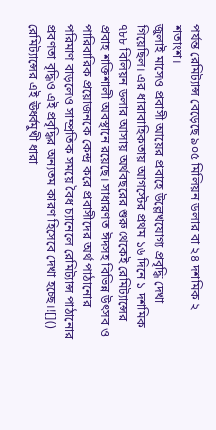পর্যন্ত রেমিট্যান্স বেড়েছে ৯০৫ মিলিয়ন ডলার বা ২৪ দশমিক ২ শতাংশ।
জুলাই মাসেও প্রবাসী আয়ের প্রবাহে উল্লেখযোগ্য প্রবৃদ্ধি দেখা গিয়েছিল। এর ধারাবাহিকতায় আগস্টের প্রথম ১৬ দিনে ১ দশমিক ৭৮৮ বিলিয়ন ডলার আসায় অর্থবছরের শুরু থেকেই রেমিট্যান্সের প্রবাহ শক্তিশালী অবস্থানে রয়েছে। সাধারণত ঈদসহ বিভিন্ন উৎসব ও পারিবারিক প্রয়োজনকে কেন্দ্র করে প্রবাসীদের অর্থ পাঠানোর পরিমাণ বাড়লেও সাম্প্রতিক সময়ে বৈধ চ্যানেলে রেমিট্যান্স পাঠানোর প্রবণতা বৃদ্ধিও এই প্রবৃদ্ধির অন্যতম কারণ হিসেবে দেখা হচ্ছে।![]()
রেমিট্যান্সের এই ঊর্ধ্বমুখী ধারা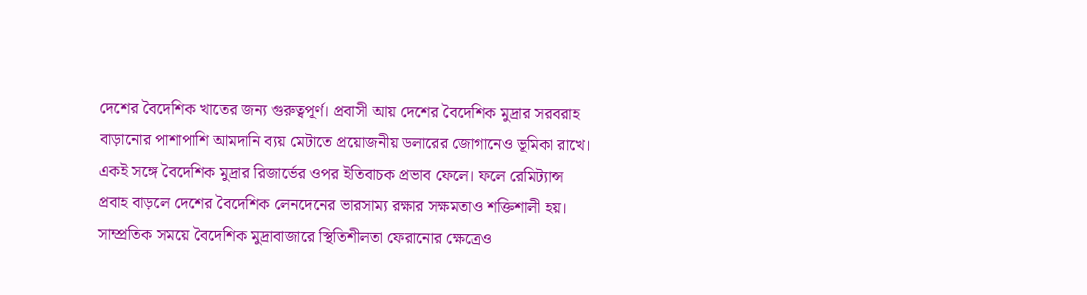দেশের বৈদেশিক খাতের জন্য গুরুত্বপূর্ণ। প্রবাসী আয় দেশের বৈদেশিক মুদ্রার সরবরাহ বাড়ানোর পাশাপাশি আমদানি ব্যয় মেটাতে প্রয়োজনীয় ডলারের জোগানেও ভূমিকা রাখে। একই সঙ্গে বৈদেশিক মুদ্রার রিজার্ভের ওপর ইতিবাচক প্রভাব ফেলে। ফলে রেমিট্যান্স প্রবাহ বাড়লে দেশের বৈদেশিক লেনদেনের ভারসাম্য রক্ষার সক্ষমতাও শক্তিশালী হয়।
সাম্প্রতিক সময়ে বৈদেশিক মুদ্রাবাজারে স্থিতিশীলতা ফেরানোর ক্ষেত্রেও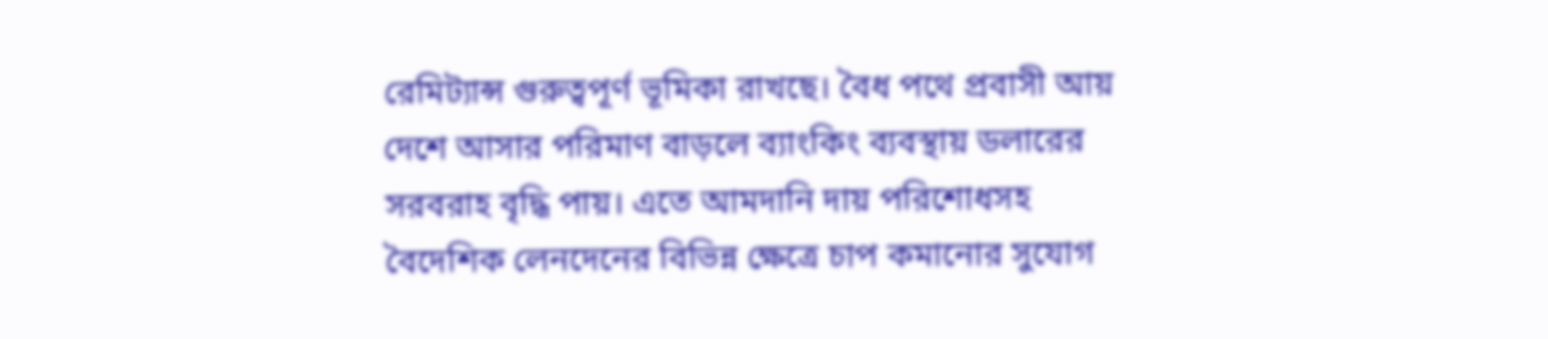রেমিট্যান্স গুরুত্বপূর্ণ ভূমিকা রাখছে। বৈধ পথে প্রবাসী আয় দেশে আসার পরিমাণ বাড়লে ব্যাংকিং ব্যবস্থায় ডলারের সরবরাহ বৃদ্ধি পায়। এতে আমদানি দায় পরিশোধসহ বৈদেশিক লেনদেনের বিভিন্ন ক্ষেত্রে চাপ কমানোর সুযোগ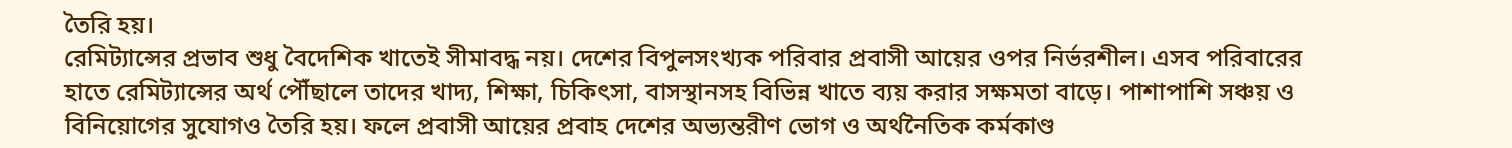তৈরি হয়।
রেমিট্যান্সের প্রভাব শুধু বৈদেশিক খাতেই সীমাবদ্ধ নয়। দেশের বিপুলসংখ্যক পরিবার প্রবাসী আয়ের ওপর নির্ভরশীল। এসব পরিবারের হাতে রেমিট্যান্সের অর্থ পৌঁছালে তাদের খাদ্য, শিক্ষা, চিকিৎসা, বাসস্থানসহ বিভিন্ন খাতে ব্যয় করার সক্ষমতা বাড়ে। পাশাপাশি সঞ্চয় ও বিনিয়োগের সুযোগও তৈরি হয়। ফলে প্রবাসী আয়ের প্রবাহ দেশের অভ্যন্তরীণ ভোগ ও অর্থনৈতিক কর্মকাণ্ড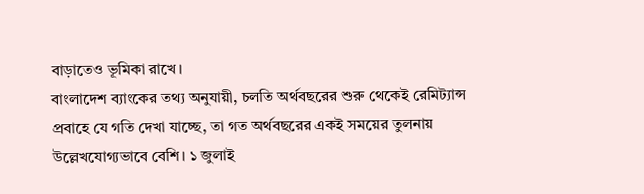বাড়াতেও ভূমিকা রাখে।
বাংলাদেশ ব্যাংকের তথ্য অনুযায়ী, চলতি অর্থবছরের শুরু থেকেই রেমিট্যান্স প্রবাহে যে গতি দেখা যাচ্ছে, তা গত অর্থবছরের একই সময়ের তুলনায় উল্লেখযোগ্যভাবে বেশি। ১ জুলাই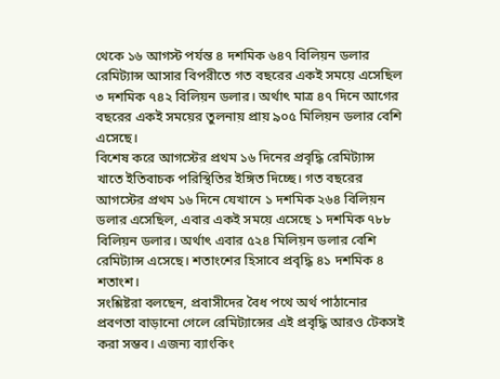থেকে ১৬ আগস্ট পর্যন্ত ৪ দশমিক ৬৪৭ বিলিয়ন ডলার রেমিট্যান্স আসার বিপরীতে গত বছরের একই সময়ে এসেছিল ৩ দশমিক ৭৪২ বিলিয়ন ডলার। অর্থাৎ মাত্র ৪৭ দিনে আগের বছরের একই সময়ের তুলনায় প্রায় ৯০৫ মিলিয়ন ডলার বেশি এসেছে।
বিশেষ করে আগস্টের প্রথম ১৬ দিনের প্রবৃদ্ধি রেমিট্যান্স খাতে ইতিবাচক পরিস্থিতির ইঙ্গিত দিচ্ছে। গত বছরের আগস্টের প্রথম ১৬ দিনে যেখানে ১ দশমিক ২৬৪ বিলিয়ন ডলার এসেছিল, এবার একই সময়ে এসেছে ১ দশমিক ৭৮৮ বিলিয়ন ডলার। অর্থাৎ এবার ৫২৪ মিলিয়ন ডলার বেশি রেমিট্যান্স এসেছে। শতাংশের হিসাবে প্রবৃদ্ধি ৪১ দশমিক ৪ শতাংশ।
সংশ্লিষ্টরা বলছেন, প্রবাসীদের বৈধ পথে অর্থ পাঠানোর প্রবণতা বাড়ানো গেলে রেমিট্যান্সের এই প্রবৃদ্ধি আরও টেকসই করা সম্ভব। এজন্য ব্যাংকিং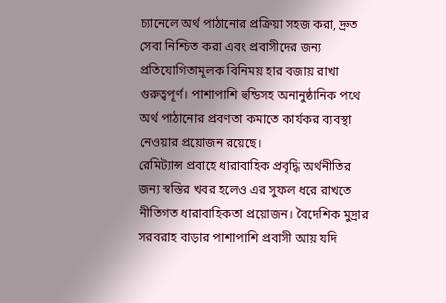চ্যানেলে অর্থ পাঠানোর প্রক্রিয়া সহজ করা, দ্রুত সেবা নিশ্চিত করা এবং প্রবাসীদের জন্য প্রতিযোগিতামূলক বিনিময় হার বজায় রাখা গুরুত্বপূর্ণ। পাশাপাশি হুন্ডিসহ অনানুষ্ঠানিক পথে অর্থ পাঠানোর প্রবণতা কমাতে কার্যকর ব্যবস্থা নেওয়ার প্রয়োজন রয়েছে।
রেমিট্যান্স প্রবাহে ধারাবাহিক প্রবৃদ্ধি অর্থনীতির জন্য স্বস্তির খবর হলেও এর সুফল ধরে রাখতে নীতিগত ধারাবাহিকতা প্রয়োজন। বৈদেশিক মুদ্রার সরবরাহ বাড়ার পাশাপাশি প্রবাসী আয় যদি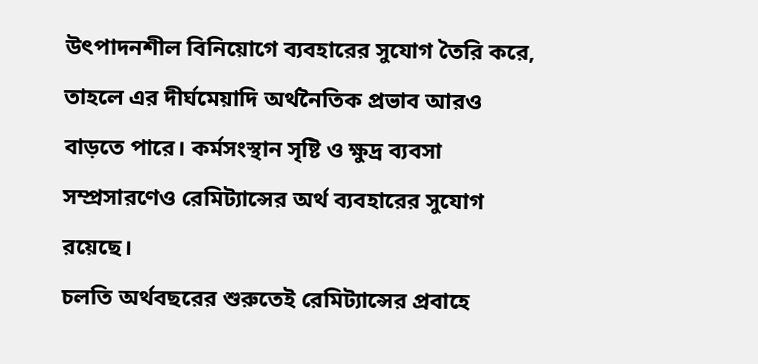উৎপাদনশীল বিনিয়োগে ব্যবহারের সুযোগ তৈরি করে, তাহলে এর দীর্ঘমেয়াদি অর্থনৈতিক প্রভাব আরও বাড়তে পারে। কর্মসংস্থান সৃষ্টি ও ক্ষুদ্র ব্যবসা সম্প্রসারণেও রেমিট্যান্সের অর্থ ব্যবহারের সুযোগ রয়েছে।
চলতি অর্থবছরের শুরুতেই রেমিট্যান্সের প্রবাহে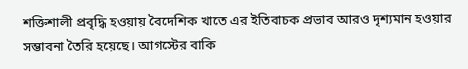শক্তিশালী প্রবৃদ্ধি হওয়ায় বৈদেশিক খাতে এর ইতিবাচক প্রভাব আরও দৃশ্যমান হওয়ার সম্ভাবনা তৈরি হয়েছে। আগস্টের বাকি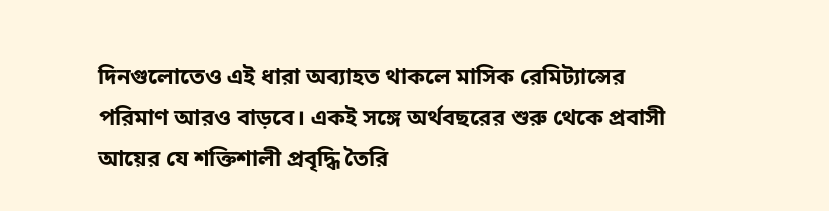দিনগুলোতেও এই ধারা অব্যাহত থাকলে মাসিক রেমিট্যান্সের পরিমাণ আরও বাড়বে। একই সঙ্গে অর্থবছরের শুরু থেকে প্রবাসী আয়ের যে শক্তিশালী প্রবৃদ্ধি তৈরি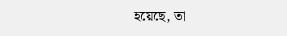হয়েছে, তা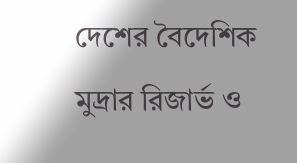দেশের বৈদেশিক মুদ্রার রিজার্ভ ও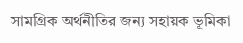সামগ্রিক অর্থনীতির জন্য সহায়ক ভূমিকা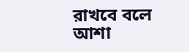রাখবে বলে আশা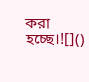করা হচ্ছে।![]()